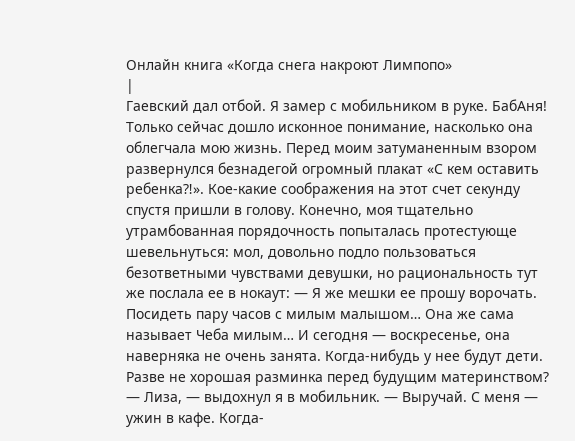Онлайн книга «Когда снега накроют Лимпопо»
|
Гаевский дал отбой. Я замер с мобильником в руке. БабАня! Только сейчас дошло исконное понимание, насколько она облегчала мою жизнь. Перед моим затуманенным взором развернулся безнадегой огромный плакат «С кем оставить ребенка⁈». Кое-какие соображения на этот счет секунду спустя пришли в голову. Конечно, моя тщательно утрамбованная порядочность попыталась протестующе шевельнуться: мол, довольно подло пользоваться безответными чувствами девушки, но рациональность тут же послала ее в нокаут: — Я же мешки ее прошу ворочать. Посидеть пару часов с милым малышом… Она же сама называет Чеба милым… И сегодня — воскресенье, она наверняка не очень занята. Когда-нибудь у нее будут дети. Разве не хорошая разминка перед будущим материнством? — Лиза, — выдохнул я в мобильник. — Выручай. С меня — ужин в кафе. Когда-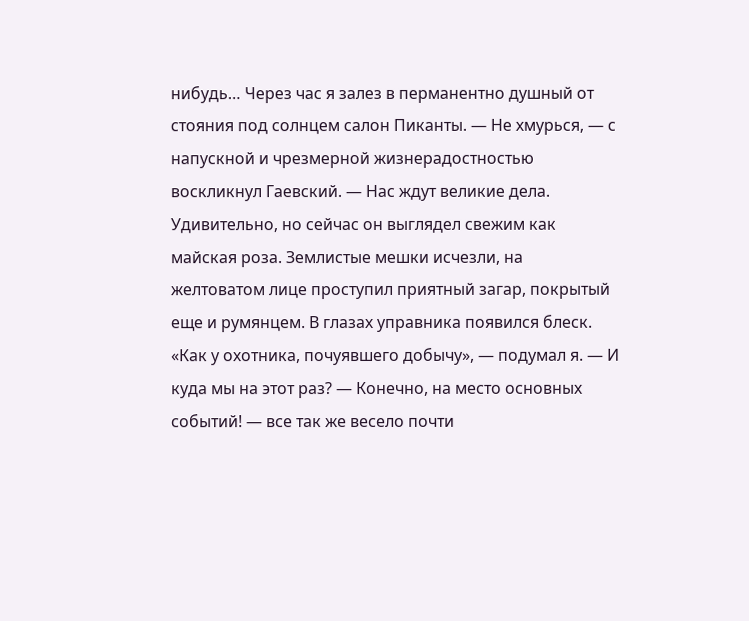нибудь… Через час я залез в перманентно душный от стояния под солнцем салон Пиканты. — Не хмурься, — с напускной и чрезмерной жизнерадостностью воскликнул Гаевский. — Нас ждут великие дела. Удивительно, но сейчас он выглядел свежим как майская роза. Землистые мешки исчезли, на желтоватом лице проступил приятный загар, покрытый еще и румянцем. В глазах управника появился блеск. «Как у охотника, почуявшего добычу», — подумал я. — И куда мы на этот раз? — Конечно, на место основных событий! — все так же весело почти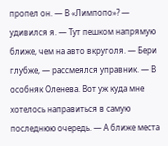пропел он. — В «Лимпопо»? — удивился я. — Тут пешком напрямую ближе, чем на авто вкруголя. — Бери глубже, — рассмеялся управник. — В особняк Оленева. Вот уж куда мне хотелось направиться в самую последнюю очередь. — А ближе места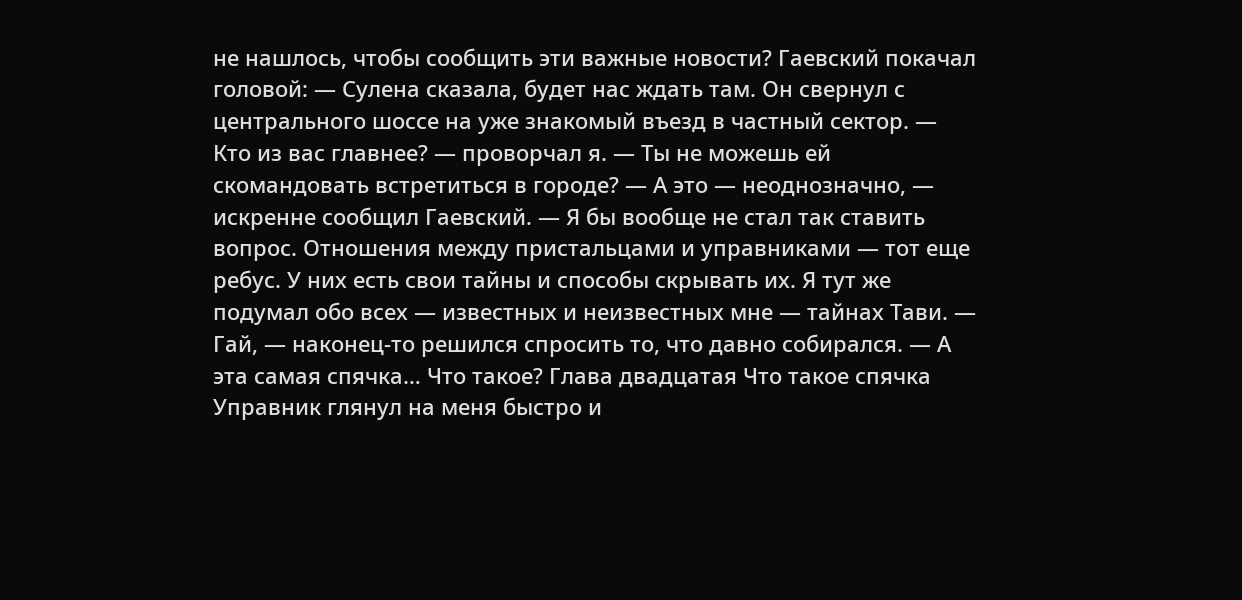не нашлось, чтобы сообщить эти важные новости? Гаевский покачал головой: — Сулена сказала, будет нас ждать там. Он свернул с центрального шоссе на уже знакомый въезд в частный сектор. — Кто из вас главнее? — проворчал я. — Ты не можешь ей скомандовать встретиться в городе? — А это — неоднозначно, — искренне сообщил Гаевский. — Я бы вообще не стал так ставить вопрос. Отношения между пристальцами и управниками — тот еще ребус. У них есть свои тайны и способы скрывать их. Я тут же подумал обо всех — известных и неизвестных мне — тайнах Тави. — Гай, — наконец-то решился спросить то, что давно собирался. — А эта самая спячка… Что такое? Глава двадцатая Что такое спячка Управник глянул на меня быстро и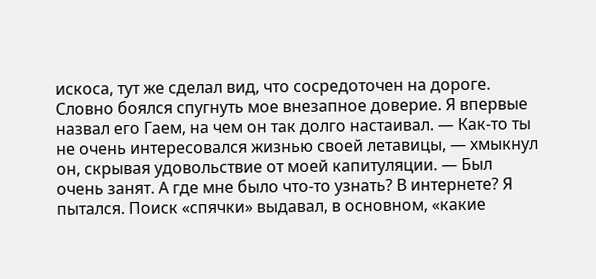искоса, тут же сделал вид, что сосредоточен на дороге. Словно боялся спугнуть мое внезапное доверие. Я впервые назвал его Гаем, на чем он так долго настаивал. — Как-то ты не очень интересовался жизнью своей летавицы, — хмыкнул он, скрывая удовольствие от моей капитуляции. — Был очень занят. А где мне было что-то узнать? В интернете? Я пытался. Поиск «спячки» выдавал, в основном, «какие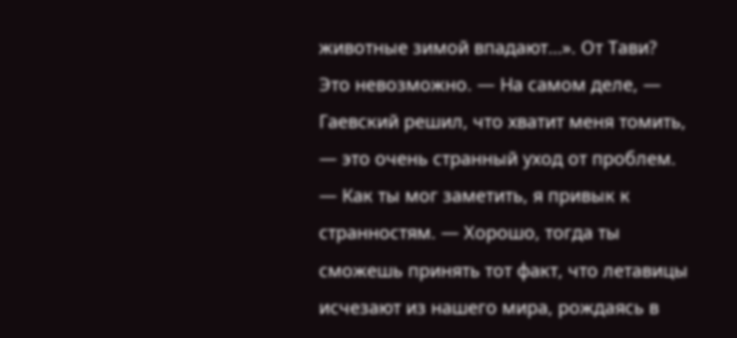животные зимой впадают…». От Тави? Это невозможно. — На самом деле, — Гаевский решил, что хватит меня томить, — это очень странный уход от проблем. — Как ты мог заметить, я привык к странностям. — Хорошо, тогда ты сможешь принять тот факт, что летавицы исчезают из нашего мира, рождаясь в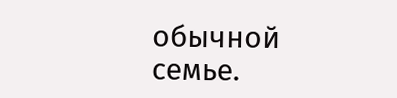обычной семье.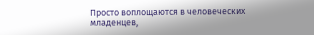Просто воплощаются в человеческих младенцев,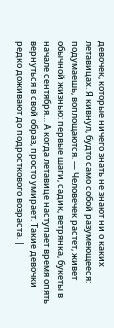девочек, которые ничего знать не знают ни о каких летавицах. Я кивнул, будто само собой разумеющееся: подумаешь, воплощаются. — Человечек растет, живет обычной жизнью: первые шаги, садик, ветрянка, букеты в начале сентября… А когда летавице наступает время опять вернуться в свой образ, просто умирает. Такие девочки редко доживают до подросткового возраста. |